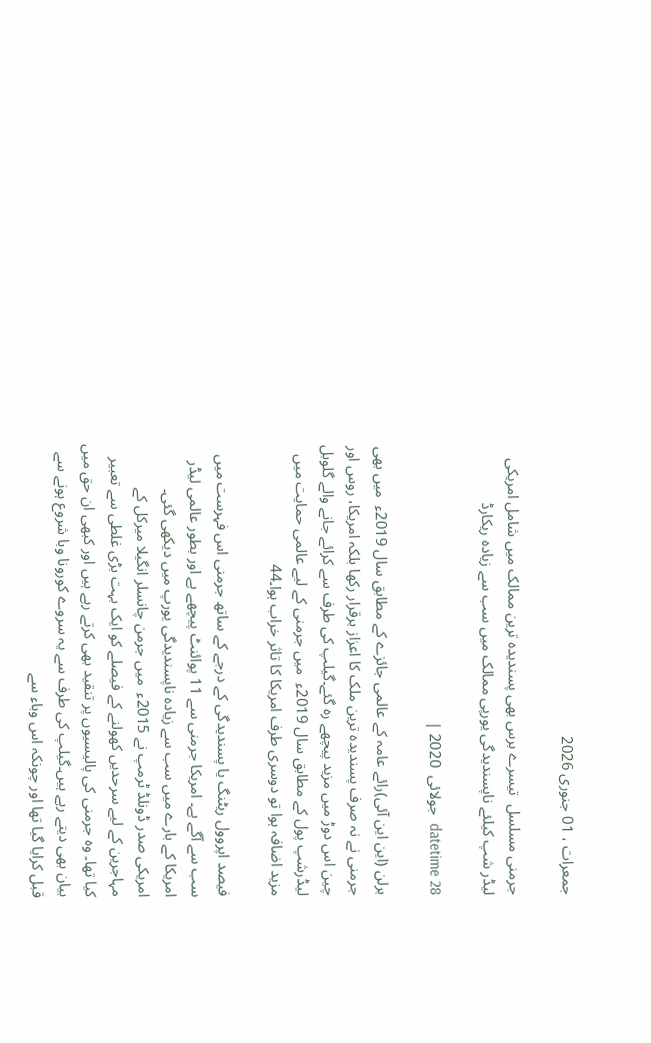جمعرات ، 01 جنوری 2026

جرمنی مسلسل  تیسرے برس بھی پسندیدہ ترین ممالک میں شامل امریکی لیڈر شپ کیلئے ناپسندیدگی یورپی ممالک میں سب سے زیادہ ریکارڈ

datetime 28  جولائی  2020 |

برلن (این این آئی)رائے عامہ کے عالمی جائزے کے مطابق سال 2019ء  میں بھی جرمنی نے نہ صرف پسندیدہ ترین ملک کا اعزاز برقرار رکھا بلکہ امریکا، روس اور چین اس دوڑ میں مزید پیچھے رہ گئے۔گیلپ کی طرف سے کرائے جانے والے گلوبل لیڈرشپ پول کے مطابق سال 2019ء  میں جرمنی کے لیے عالمی حمایت میں مزید اضافہ ہوا تو دوسری طرف امریکا کا تاثر خراب ہوا۔44

فیصد اپروول ریٹنگ یا پسندیدگی کے درجے کے ساتھ جرمنی اس فہرست میں سب سے آگے ہے۔ امریکا جرمنی سے 11 پوائنٹ پیچھے ہے اور بطور عالمی لیڈر امریکا کے بارے میں سب سے زیادہ ناپسندیدگی یورپ میں دیکھی گئی۔    امریکی صدر ڈونلڈ ٹرمپ نے 2015ء  میں جرمن چانسلر انگیلا میرکل کے مہاجرین کے لیے سرحدیں کھولنے کے فیصلے کو ایک بہت بڑی غلطی سے تعبیر کیا تھا۔ وہ جرمنی کی پالیسیوں پر تنقید بھی کرتے رہے ہیں اور کبھی ان حق میں بیان بھی دیتے رہے ہیں۔گیلپ کی طرف سے یہ سروے کورونا وبا شروع ہونے سے قبل کرایا گیا تھا اور چونکہ اس وباء سے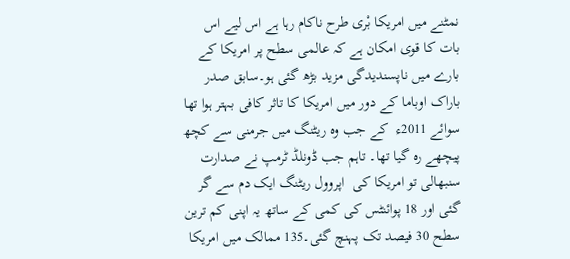نمٹنے میں امریکا بْری طرح ناکام رہا ہے اس لیے اس بات کا قوی امکان ہے کہ عالمی سطح پر امریکا کے بارے میں ناپسندیدگی مزید بڑھ گئی ہو۔سابق صدر باراک اوباما کے دور میں امریکا کا تاثر کافی بہتر ہوا تھا سوائے 2011ء  کے جب وہ ریٹنگ میں جرمنی سے کچھ پیچھے رہ گیا تھا۔ تاہم جب ڈونلڈ ٹرمپ نے صدارت سنبھالی تو امریکا کی  اپروول ریٹنگ ایک دم سے گر گئی اور 18 پوائنٹس کی کمی کے ساتھ یہ اپنی کم ترین سطح 30 فیصد تک پہنچ گئی۔135 ممالک میں امریکا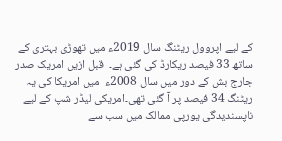کے لیے اپروول ریٹنگ سال 2019ء میں تھوڑی بہتری کے ساتھ 33 فیصد ریکارڈ کی گئی ہے۔  قبل ازیں امریک صدر جارج بش کے دور میں سال 2008ء  میں امریکا کی یہ ریٹنگ 34 فیصد پر آ گئی تھی۔امریکی لیڈر شپ کے لیے ناپسندیدگی یورپی ممالک میں سب سے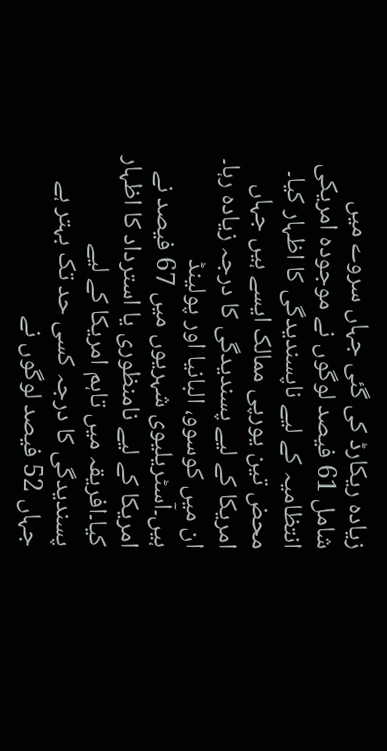زیادہ ریکارڈ کی گئی جہاں سروے میں شامل 61 فیصد لوگوں نے موجودہ امریکی انتظامیہ کے لیے ناپسندیدگی کا اظہار کیا۔ محض تین یورپی ممالک ایسے ہیں جہاں امریکا کے لیے پسندیدگی کا درجہ زیادہ رہا۔ ان میں کوسوو، البانیا اور پولینڈ ہیں۔آسٹریلیوی شہریوں میں 67 فیصد نے امریکا کے لیے نامنظوری یا استرداد کا اظہار کیا۔افریقہ میں تاہم امریکا کے لیے پسندیدگی کا درجہ کسی حد تک بہتر ہے جہاں 52 فیصد لوگوں نے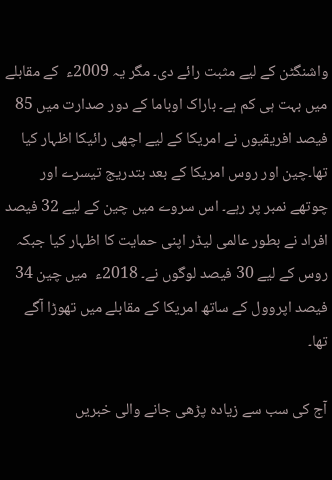واشنگٹن کے لیے مثبت رائے دی۔ مگر یہ 2009ء  کے مقابلے میں بہت ہی کم ہے۔ باراک اوباما کے دور صدارت میں 85 فیصد افریقیوں نے امریکا کے لیے اچھی رائیکا اظہار کیا تھا۔چین اور روس امریکا کے بعد بتدریج تیسرے اور چوتھے نمبر پر رہے۔ اس سروے میں چین کے لیے 32 فیصد افراد نے بطور عالمی لیڈر اپنی حمایت کا اظہار کیا جبکہ روس کے لیے 30 فیصد لوگوں نے۔ 2018ء  میں چین 34 فیصد اپروول کے ساتھ امریکا کے مقابلے میں تھوڑا آگے تھا۔

آج کی سب سے زیادہ پڑھی جانے والی خبریں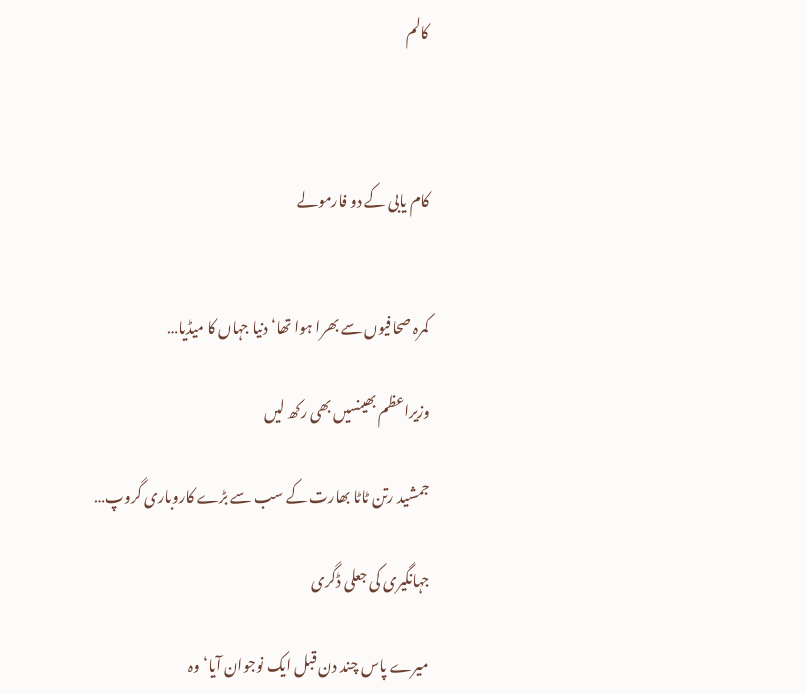کالم



کام یابی کے دو فارمولے


کمرہ صحافیوں سے بھرا ہوا تھا‘ دنیا جہاں کا میڈیا…

وزیراعظم بھینسیں بھی رکھ لیں

جمشید رتن ٹاٹا بھارت کے سب سے بڑے کاروباری گروپ…

جہانگیری کی جعلی ڈگری

میرے پاس چند دن قبل ایک نوجوان آیا‘ وہ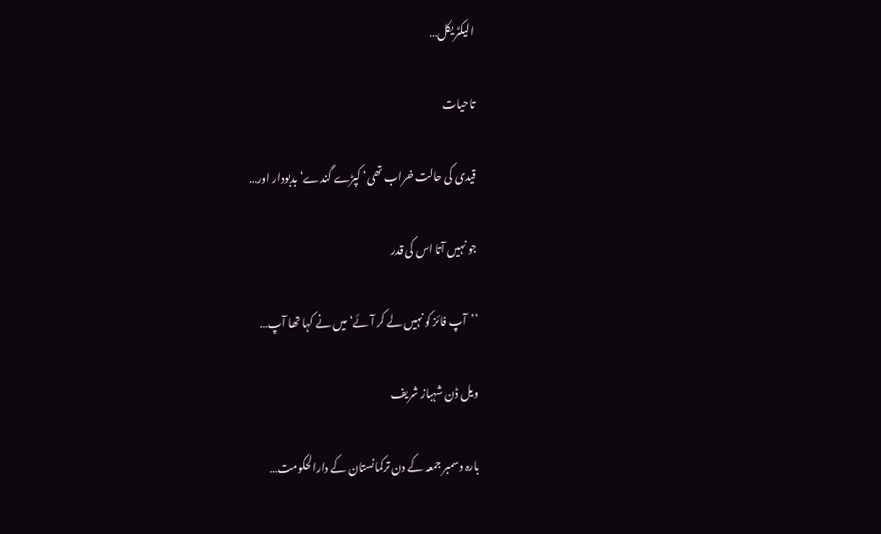الیکٹریکل…

تاحیات

قیدی کی حالت خراب تھی‘ کپڑے گندے‘ بدبودار اور…

جو نہیں آتا اس کی قدر

’’آپ فائز کو نہیں لے کر آئے‘ میں نے کہا تھا آپ…

ویل ڈن شہباز شریف

بارہ دسمبر جمعہ کے دن ترکمانستان کے دارالحکومت…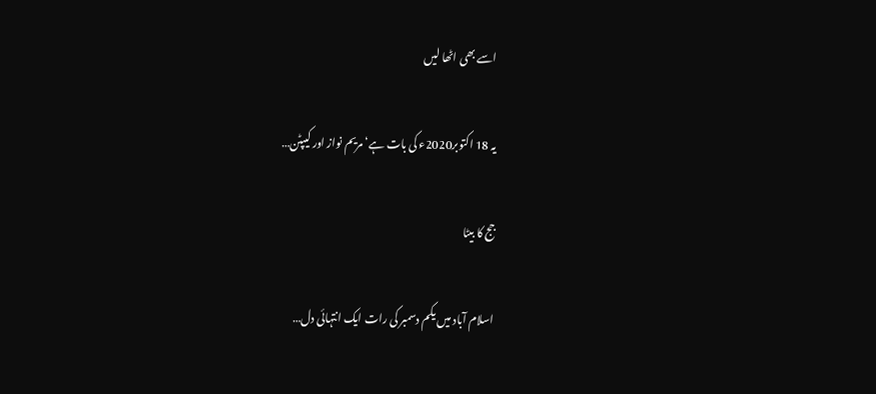اسے بھی اٹھا لیں

یہ 18 اکتوبر2020ء کی بات ہے‘ مریم نواز اور کیپٹن…

جج کا بیٹا

اسلام آباد میں یکم دسمبر کی رات ایک انتہائی دل…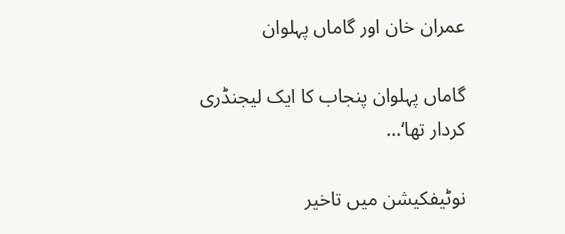عمران خان اور گاماں پہلوان

گاماں پہلوان پنجاب کا ایک لیجنڈری کردار تھا‘…

نوٹیفکیشن میں تاخیر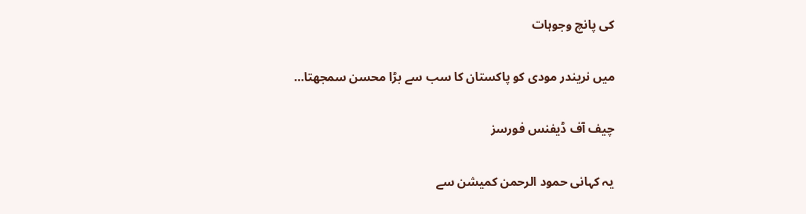کی پانچ وجوہات

میں نریندر مودی کو پاکستان کا سب سے بڑا محسن سمجھتا…

چیف آف ڈیفنس فورسز

یہ کہانی حمود الرحمن کمیشن سے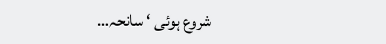شروع ہوئی ‘ سانحہ…